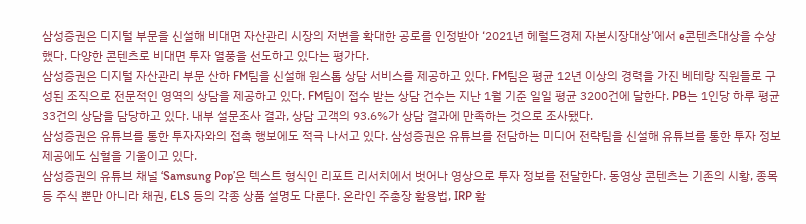삼성증권은 디지털 부문을 신설해 비대면 자산관리 시장의 저변을 확대한 공로를 인정받아 ‘2021년 헤럴드경제 자본시장대상’에서 e콘텐츠대상을 수상했다. 다양한 콘텐츠로 비대면 투자 열풍을 선도하고 있다는 평가다.
삼성증권은 디지털 자산관리 부문 산하 FM팀을 신설해 원스톱 상담 서비스를 제공하고 있다. FM팀은 평균 12년 이상의 경력을 가진 베테랑 직원들로 구성된 조직으로 전문적인 영역의 상담을 제공하고 있다. FM팀이 접수 받는 상담 건수는 지난 1월 기준 일일 평균 3200건에 달한다. PB는 1인당 하루 평균 33건의 상담을 담당하고 있다. 내부 설문조사 결과, 상담 고객의 93.6%가 상담 결과에 만족하는 것으로 조사됐다.
삼성증권은 유튜브를 통한 투자자와의 접촉 행보에도 적극 나서고 있다. 삼성증권은 유튜브를 전담하는 미디어 전략팀을 신설해 유튜브를 통한 투자 정보 제공에도 심혈을 기울이고 있다.
삼성증권의 유튜브 채널 ‘Samsung Pop’은 텍스트 형식인 리포트 리서치에서 벗어나 영상으로 투자 정보를 전달한다. 동영상 콘텐츠는 기존의 시황, 종목 등 주식 뿐만 아니라 채권, ELS 등의 각종 상품 설명도 다룬다. 온라인 주총장 활용법, IRP 활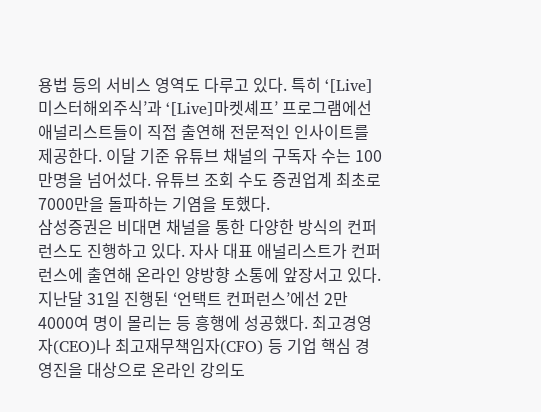용법 등의 서비스 영역도 다루고 있다. 특히 ‘[Live]미스터해외주식’과 ‘[Live]마켓셰프’ 프로그램에선 애널리스트들이 직접 출연해 전문적인 인사이트를 제공한다. 이달 기준 유튜브 채널의 구독자 수는 100만명을 넘어섰다. 유튜브 조회 수도 증권업계 최초로 7000만을 돌파하는 기염을 토했다.
삼성증권은 비대면 채널을 통한 다양한 방식의 컨퍼런스도 진행하고 있다. 자사 대표 애널리스트가 컨퍼런스에 출연해 온라인 양방향 소통에 앞장서고 있다.
지난달 31일 진행된 ‘언택트 컨퍼런스’에선 2만4000여 명이 몰리는 등 흥행에 성공했다. 최고경영자(CEO)나 최고재무책임자(CFO) 등 기업 핵심 경영진을 대상으로 온라인 강의도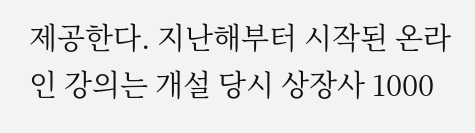제공한다. 지난해부터 시작된 온라인 강의는 개설 당시 상장사 1000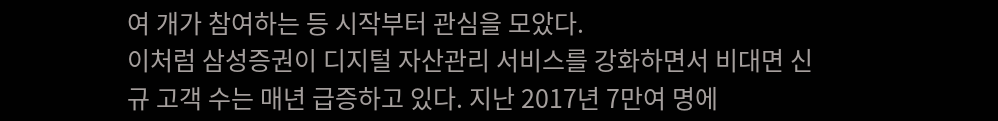여 개가 참여하는 등 시작부터 관심을 모았다.
이처럼 삼성증권이 디지털 자산관리 서비스를 강화하면서 비대면 신규 고객 수는 매년 급증하고 있다. 지난 2017년 7만여 명에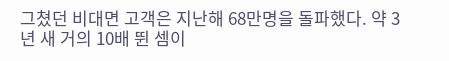그쳤던 비대면 고객은 지난해 68만명을 돌파했다. 약 3년 새 거의 10배 뛴 셈이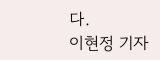다.
이현정 기자